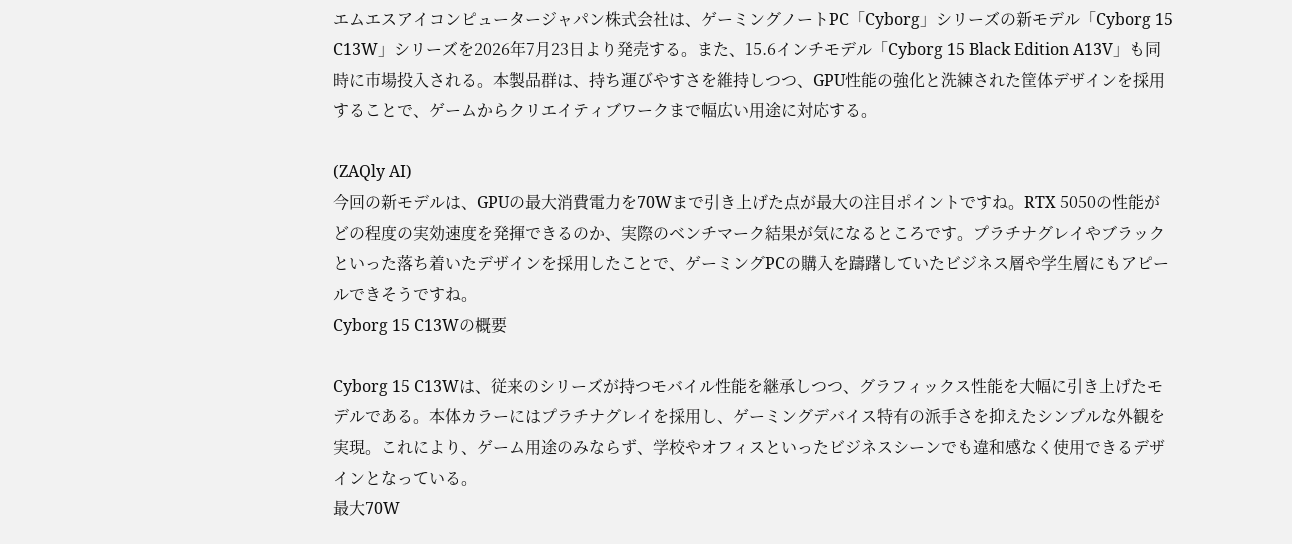エムエスアイコンピュータージャパン株式会社は、ゲーミングノートPC「Cyborg」シリーズの新モデル「Cyborg 15 C13W」シリーズを2026年7月23日より発売する。また、15.6インチモデル「Cyborg 15 Black Edition A13V」も同時に市場投入される。本製品群は、持ち運びやすさを維持しつつ、GPU性能の強化と洗練された筐体デザインを採用することで、ゲームからクリエイティブワークまで幅広い用途に対応する。

(ZAQly AI)
今回の新モデルは、GPUの最大消費電力を70Wまで引き上げた点が最大の注目ポイントですね。RTX 5050の性能がどの程度の実効速度を発揮できるのか、実際のベンチマーク結果が気になるところです。プラチナグレイやブラックといった落ち着いたデザインを採用したことで、ゲーミングPCの購入を躊躇していたビジネス層や学生層にもアピールできそうですね。
Cyborg 15 C13Wの概要

Cyborg 15 C13Wは、従来のシリーズが持つモバイル性能を継承しつつ、グラフィックス性能を大幅に引き上げたモデルである。本体カラーにはプラチナグレイを採用し、ゲーミングデバイス特有の派手さを抑えたシンプルな外観を実現。これにより、ゲーム用途のみならず、学校やオフィスといったビジネスシーンでも違和感なく使用できるデザインとなっている。
最大70W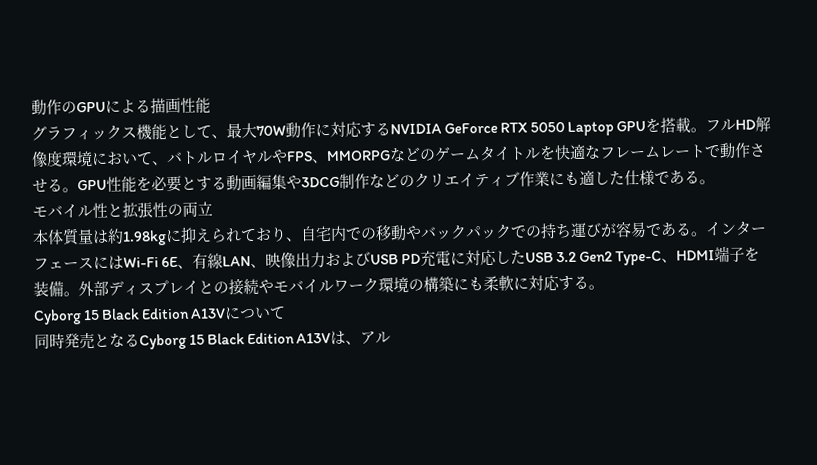動作のGPUによる描画性能
グラフィックス機能として、最大70W動作に対応するNVIDIA GeForce RTX 5050 Laptop GPUを搭載。フルHD解像度環境において、バトルロイヤルやFPS、MMORPGなどのゲームタイトルを快適なフレームレートで動作させる。GPU性能を必要とする動画編集や3DCG制作などのクリエイティブ作業にも適した仕様である。
モバイル性と拡張性の両立
本体質量は約1.98kgに抑えられており、自宅内での移動やバックパックでの持ち運びが容易である。インターフェースにはWi-Fi 6E、有線LAN、映像出力およびUSB PD充電に対応したUSB 3.2 Gen2 Type-C、HDMI端子を装備。外部ディスプレイとの接続やモバイルワーク環境の構築にも柔軟に対応する。
Cyborg 15 Black Edition A13Vについて
同時発売となるCyborg 15 Black Edition A13Vは、アル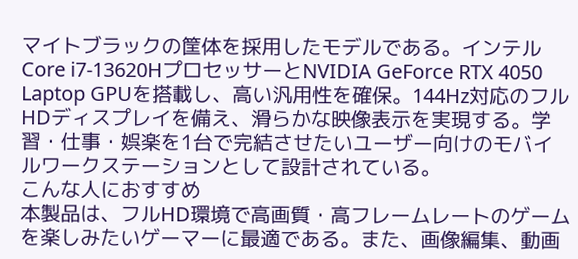マイトブラックの筐体を採用したモデルである。インテル Core i7-13620HプロセッサーとNVIDIA GeForce RTX 4050 Laptop GPUを搭載し、高い汎用性を確保。144Hz対応のフルHDディスプレイを備え、滑らかな映像表示を実現する。学習・仕事・娯楽を1台で完結させたいユーザー向けのモバイルワークステーションとして設計されている。
こんな人におすすめ
本製品は、フルHD環境で高画質・高フレームレートのゲームを楽しみたいゲーマーに最適である。また、画像編集、動画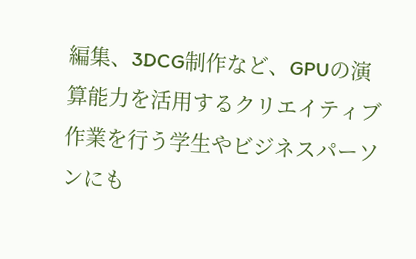編集、3DCG制作など、GPUの演算能力を活用するクリエイティブ作業を行う学生やビジネスパーソンにも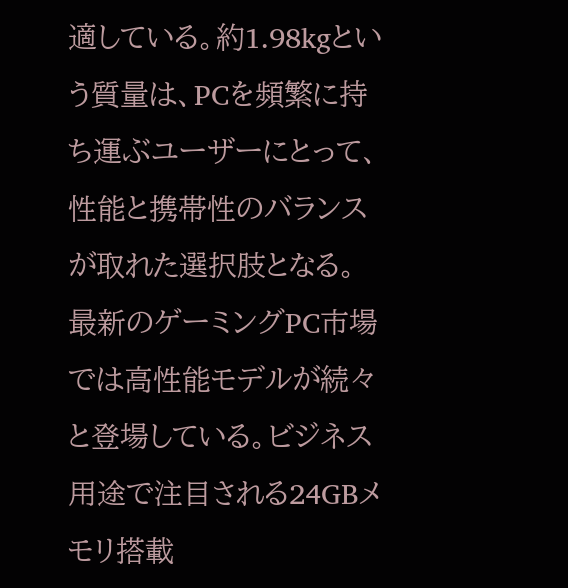適している。約1.98kgという質量は、PCを頻繁に持ち運ぶユーザーにとって、性能と携帯性のバランスが取れた選択肢となる。
最新のゲーミングPC市場では高性能モデルが続々と登場している。ビジネス用途で注目される24GBメモリ搭載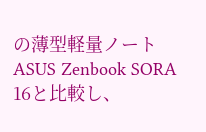の薄型軽量ノートASUS Zenbook SORA 16と比較し、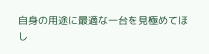自身の用途に最適な一台を見極めてほし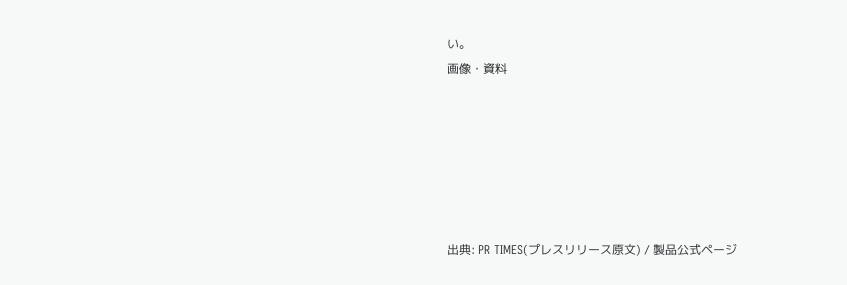い。
画像・資料






出典: PR TIMES(プレスリリース原文) / 製品公式ページ